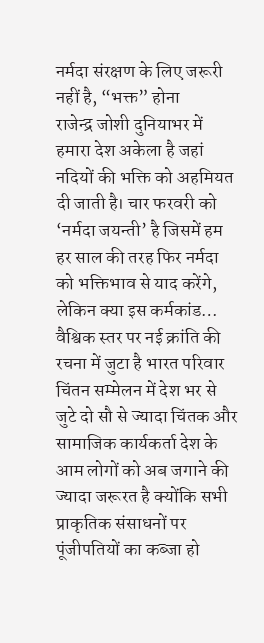नर्मदा संरक्षण के लिए जरूरी नहीं है, “भक्त” होना
राजेन्द्र जोशी दुनियाभर में हमारा देश अकेला है जहां नदियों की भक्ति को अहमियत दी जाती है। चार फरवरी को ‘नर्मदा जयन्ती’ है जिसमें हम हर साल की तरह फिर नर्मदा को भक्तिभाव से याद करेंगे, लेकिन क्या इस कर्मकांड…
वैश्विक स्तर पर नई क्रांति की रचना में जुटा है भारत परिवार
चिंतन सम्मेलन में देश भर से जुटे दो सौ से ज्यादा चिंतक और सामाजिक कार्यकर्ता देश के आम लोगों को अब जगाने की ज्यादा जरूरत है क्योंकि सभी प्राकृतिक संसाधनों पर पूंजीपतियों का कब्जा हो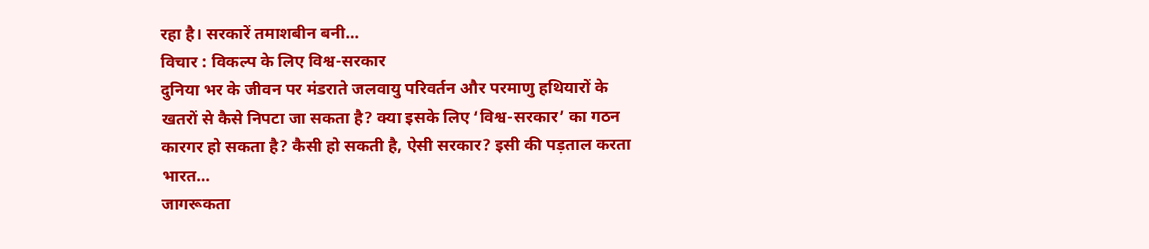रहा है। सरकारें तमाशबीन बनी…
विचार : विकल्प के लिए विश्व-सरकार
दुनिया भर के जीवन पर मंडराते जलवायु परिवर्तन और परमाणु हथियारों के खतरों से कैसे निपटा जा सकता है? क्या इसके लिए ‘विश्व-सरकार’ का गठन कारगर हो सकता है? कैसी हो सकती है, ऐसी सरकार? इसी की पड़ताल करता भारत…
जागरूकता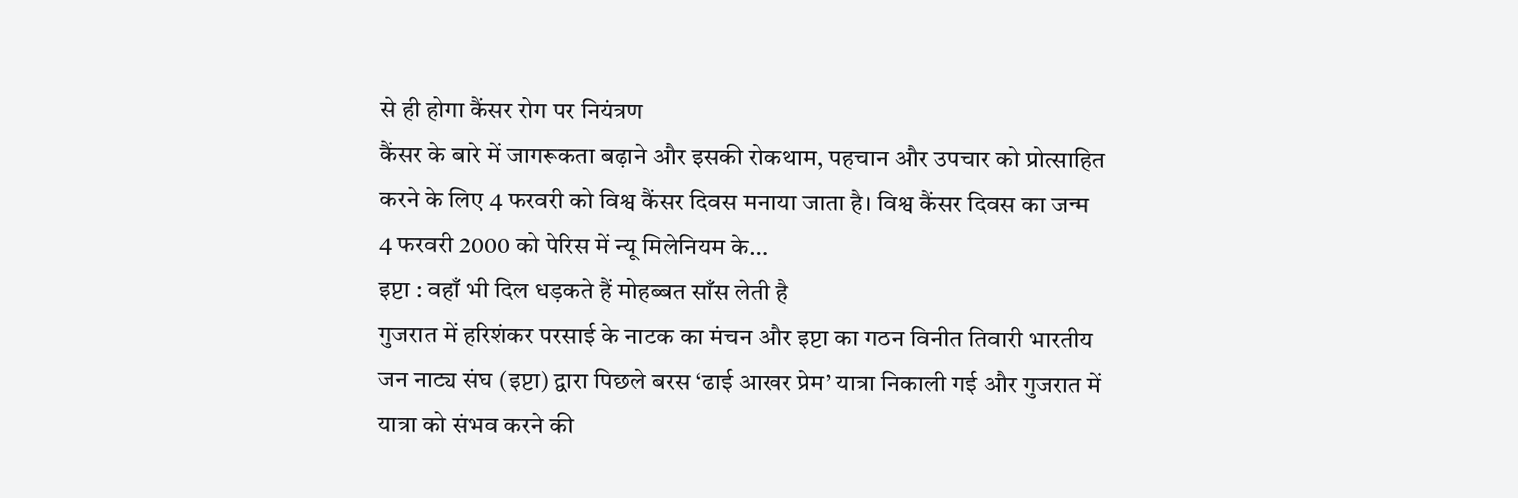से ही होगा कैंसर रोग पर नियंत्रण
कैंसर के बारे में जागरूकता बढ़ाने और इसकी रोकथाम, पहचान और उपचार को प्रोत्साहित करने के लिए 4 फरवरी को विश्व कैंसर दिवस मनाया जाता है। विश्व कैंसर दिवस का जन्म 4 फरवरी 2000 को पेरिस में न्यू मिलेनियम के…
इप्टा : वहाँ भी दिल धड़कते हैं मोहब्बत साँस लेती है
गुजरात में हरिशंकर परसाई के नाटक का मंचन और इप्टा का गठन विनीत तिवारी भारतीय जन नाट्य संघ (इप्टा) द्वारा पिछले बरस ‘ढाई आखर प्रेम’ यात्रा निकाली गई और गुजरात में यात्रा को संभव करने की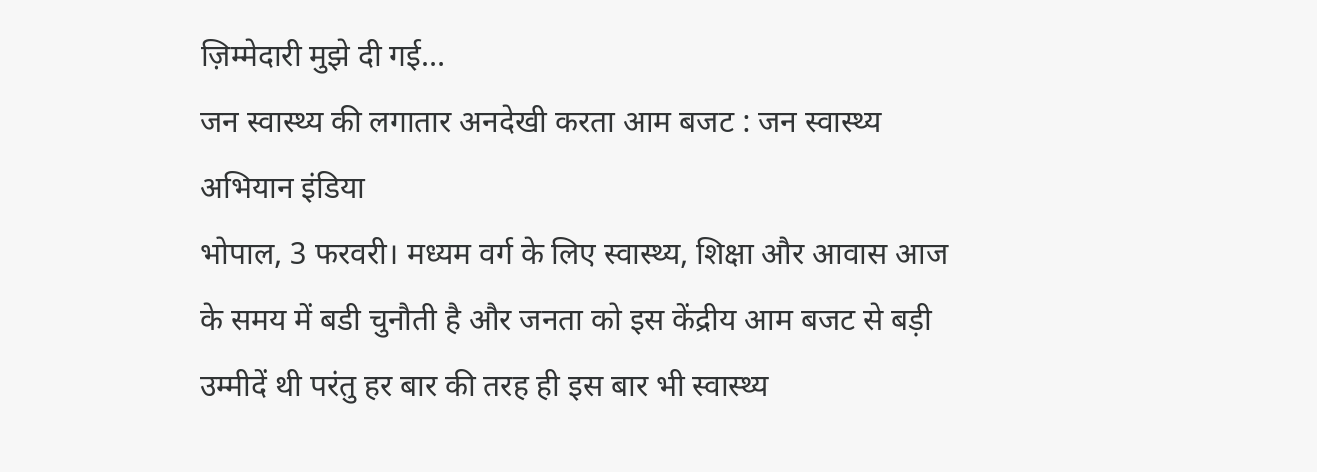ज़िम्मेदारी मुझे दी गई…
जन स्वास्थ्य की लगातार अनदेखी करता आम बजट : जन स्वास्थ्य अभियान इंडिया
भोपाल, 3 फरवरी। मध्यम वर्ग के लिए स्वास्थ्य, शिक्षा और आवास आज के समय में बडी चुनौती है और जनता को इस केंद्रीय आम बजट से बड़ी उम्मीदें थी परंतु हर बार की तरह ही इस बार भी स्वास्थ्य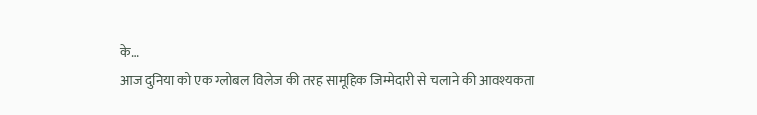के…
आज दुनिया को एक ग्लोबल विलेज की तरह सामूहिक जिम्मेदारी से चलाने की आवश्यकता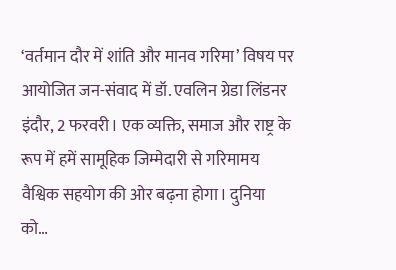‘वर्तमान दौर में शांति और मानव गरिमा’ विषय पर आयोजित जन-संवाद में डॉ. एवलिन ग्रेडा लिंडनर इंदौर, 2 फरवरी। एक व्यक्ति, समाज और राष्ट्र के रूप में हमें सामूहिक जिम्मेदारी से गरिमामय वैश्विक सहयोग की ओर बढ़ना होगा। दुनिया को…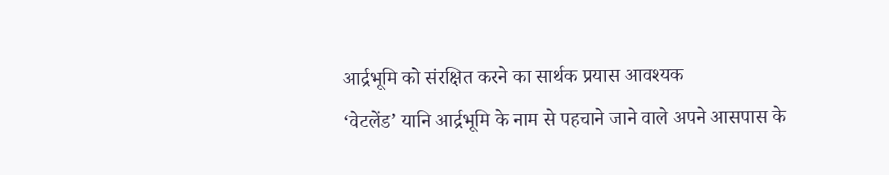आर्द्रभूमि को संरक्षित करने का सार्थक प्रयास आवश्यक
‘वेटलेंड’ यानि आर्द्रभूमि के नाम से पहचाने जाने वाले अपने आसपास के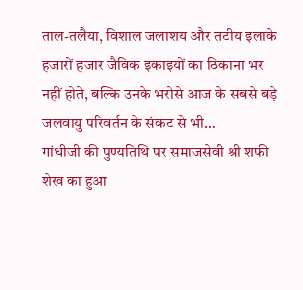ताल-तलैया, विशाल जलाशय और तटीय इलाके हजारों हजार जैविक इकाइयों का ठिकाना भर नहीं होते, बल्कि उनके भरोसे आज के सबसे बड़े जलवायु परिवर्तन के संकट से भी…
गांधीजी की पुण्यतिथि पर समाजसेवी श्री शफी शेख का हुआ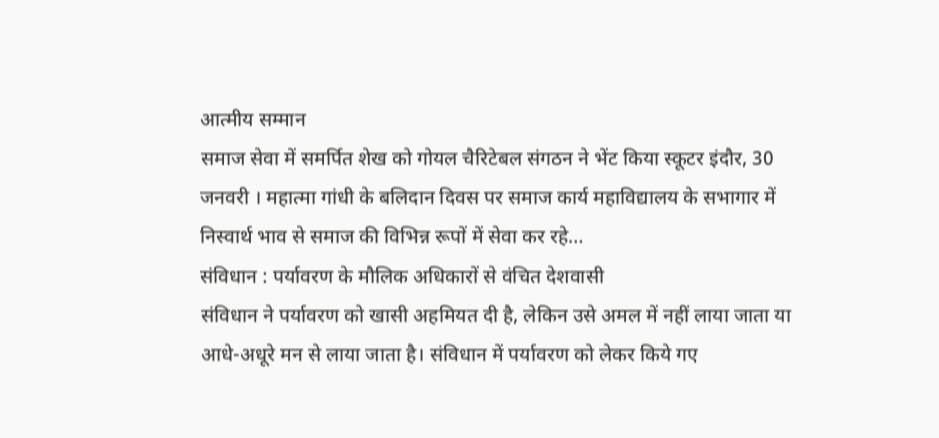आत्मीय सम्मान
समाज सेवा में समर्पित शेख को गोयल चैरिटेबल संगठन ने भेंट किया स्कूटर इंदौर, 30 जनवरी । महात्मा गांधी के बलिदान दिवस पर समाज कार्य महाविद्यालय के सभागार में निस्वार्थ भाव से समाज की विभिन्न रूपों में सेवा कर रहे…
संविधान : पर्यावरण के मौलिक अधिकारों से वंचित देशवासी
संविधान ने पर्यावरण को खासी अहमियत दी है, लेकिन उसे अमल में नहीं लाया जाता या आधे-अधूरे मन से लाया जाता है। संविधान में पर्यावरण को लेकर किये गए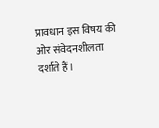प्रावधान इस विषय की ओर संवेदनशीलता दर्शाते हैं।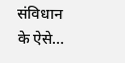संविधान के ऐसे…